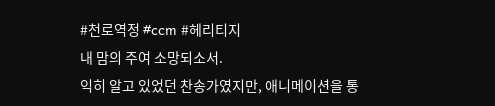#천로역정 #ccm #헤리티지
내 맘의 주여 소망되소서.
익히 알고 있었던 찬송가였지만, 애니메이션을 통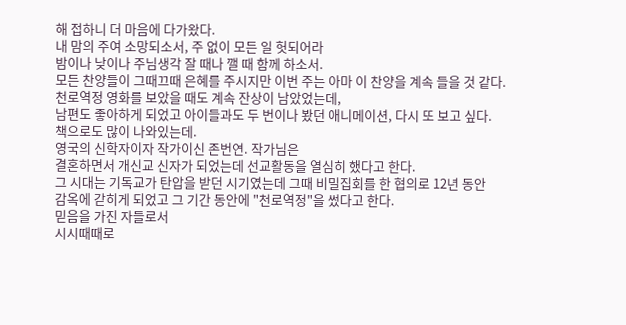해 접하니 더 마음에 다가왔다.
내 맘의 주여 소망되소서, 주 없이 모든 일 헛되어라
밤이나 낮이나 주님생각 잘 때나 깰 때 함께 하소서.
모든 찬양들이 그때끄때 은혜를 주시지만 이번 주는 아마 이 찬양을 계속 들을 것 같다.
천로역정 영화를 보았을 때도 계속 잔상이 남았었는데,
남편도 좋아하게 되었고 아이들과도 두 번이나 봤던 애니메이션, 다시 또 보고 싶다.
책으로도 많이 나와있는데.
영국의 신학자이자 작가이신 존번연. 작가님은
결혼하면서 개신교 신자가 되었는데 선교활동을 열심히 했다고 한다.
그 시대는 기독교가 탄압을 받던 시기였는데 그때 비밀집회를 한 협의로 12년 동안
감옥에 갇히게 되었고 그 기간 동안에 "천로역정"을 썼다고 한다.
믿음을 가진 자들로서
시시때때로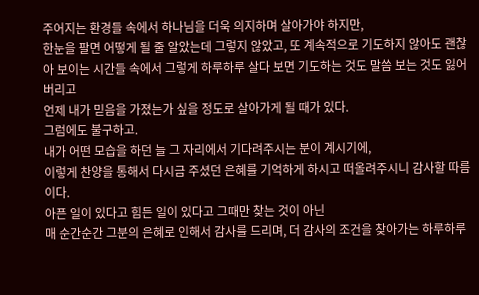주어지는 환경들 속에서 하나님을 더욱 의지하며 살아가야 하지만,
한눈을 팔면 어떻게 될 줄 알았는데 그렇지 않았고, 또 계속적으로 기도하지 않아도 괜찮아 보이는 시간들 속에서 그렇게 하루하루 살다 보면 기도하는 것도 말씀 보는 것도 잃어버리고
언제 내가 믿음을 가졌는가 싶을 정도로 살아가게 될 때가 있다.
그럼에도 불구하고.
내가 어떤 모습을 하던 늘 그 자리에서 기다려주시는 분이 계시기에,
이렇게 찬양을 통해서 다시금 주셨던 은혜를 기억하게 하시고 떠올려주시니 감사할 따름이다.
아픈 일이 있다고 힘든 일이 있다고 그때만 찾는 것이 아닌
매 순간순간 그분의 은혜로 인해서 감사를 드리며, 더 감사의 조건을 찾아가는 하루하루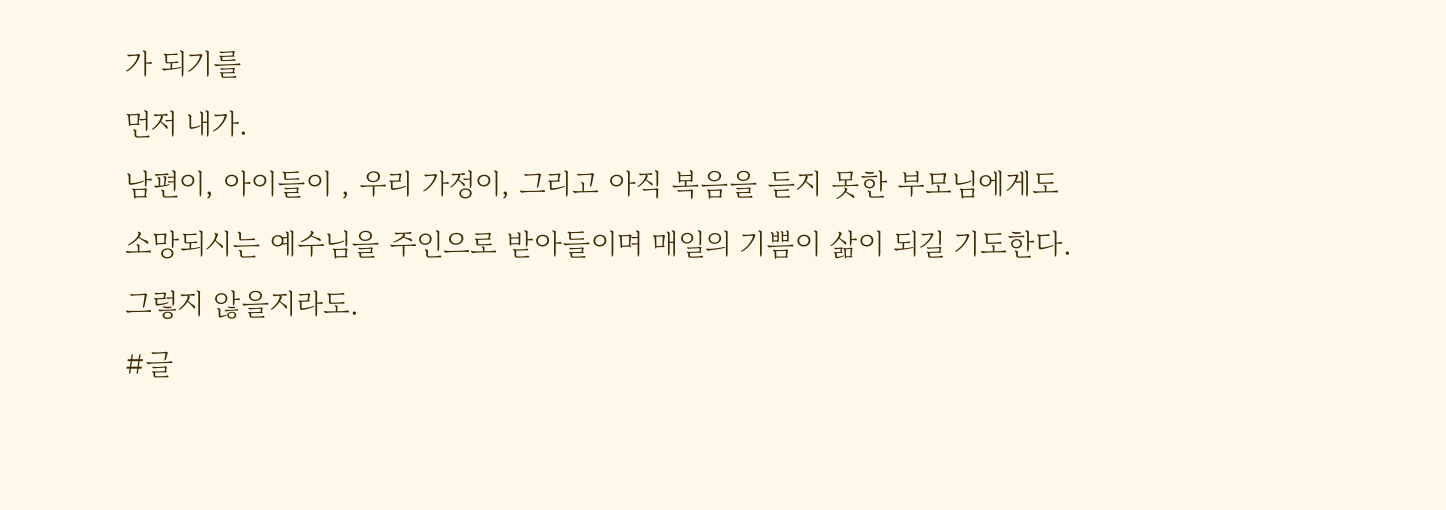가 되기를
먼저 내가.
남편이, 아이들이 , 우리 가정이, 그리고 아직 복음을 듣지 못한 부모님에게도
소망되시는 예수님을 주인으로 받아들이며 매일의 기쁨이 삶이 되길 기도한다.
그렇지 않을지라도.
#글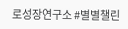로성장연구소 #별별챌린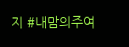지 #내맘의주여